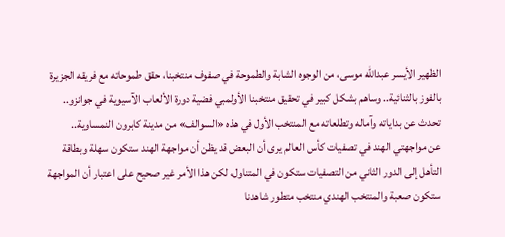الظهير الأيسر عبدالله موسى، من الوجوه الشابة والطموحة في صفوف منتخبنا، حقق طموحاته مع فريقه الجزيرة بالفوز بالثنائية.. وساهم بشكل كبير في تحقيق منتخبنا الأولمبي فضية دورة الألعاب الآسيوية في جوانزو.. تحدث عن بداياته وآماله وتطلعاته مع المنتخب الأول في هذه «السوالف» من مدينة كابرون النمساوية..
عن مواجهتي الهند في تصفيات كأس العالم يرى أن البعض قد يظن أن مواجهة الهند ستكون سهلة وبطاقة التأهل إلى الدور الثاني من التصفيات ستكون في المتناول، لكن هذا الأمر غير صحيح على اعتبار أن المواجهة ستكون صعبة والمنتخب الهندي منتخب متطور شاهدنا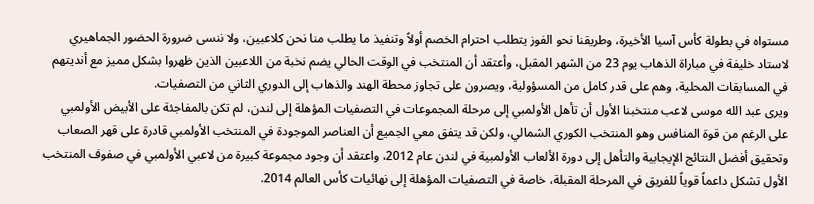مستواه في بطولة كأس آسيا الأخيرة، وطريقنا نحو الفوز يتطلب احترام الخصم أولاً وتنفيذ ما يطلب منا نحن كلاعبين، ولا ننسى ضرورة الحضور الجماهيري لاستاد خليفة في مباراة الذهاب يوم 23 من الشهر المقبل، وأعتقد أن المنتخب في الوقت الحالي يضم نخبة من اللاعبين الذين ظهروا بشكل مميز مع أنديتهم في المسابقات المحلية، وهم على قدر كامل من المسؤولية، ويصرون على تجاوز محطة الهند والذهاب إلى الدوري الثاني من التصفيات.
ويرى عبد الله موسى لاعب منتخبنا الأول أن تأهل الأولمبي إلى مرحلة المجموعات في التصفيات المؤهلة إلى لندن، لم تكن بالمفاجئة على الأبيض الأولمبي على الرغم من قوة المنافس وهو المنتخب الكوري الشمالي، ولكن قد يتفق معي الجميع أن العناصر الموجودة في المنتخب الأولمبي قادرة على قهر الصعاب وتحقيق أفضل النتائج الإيجابية والتأهل إلى دورة الألعاب الأولمبية في لندن عام 2012، واعتقد أن وجود مجموعة كبيرة من لاعبي الأولمبي في صفوف المنتخب الأول تشكل داعماً قوياً للفريق في المرحلة المقبلة، خاصة في التصفيات المؤهلة إلى نهائيات كأس العالم 2014.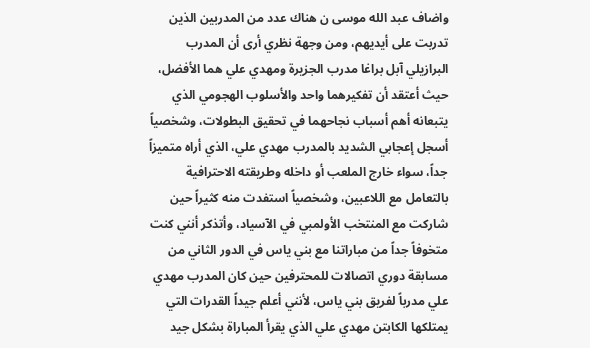واضاف عبد الله موسى ن هناك عدد من المدربين الذين تدربت على أيديهم، ومن وجهة نظري أرى أن المدرب البرازيلي آبل براغا مدرب الجزيرة ومهدي علي هما الأفضل، حيث أعتقد أن تفكيرهما واحد والأسلوب الهجومي الذي يتبعانه أهم أسباب نجاحهما في تحقيق البطولات، وشخصياً أسجل إعجابي الشديد بالمدرب مهدي علي، الذي أراه متميزاً جداً، سواء خارج الملعب أو داخله وطريقته الاحترافية بالتعامل مع اللاعبين، وشخصياً استفدت منه كثيراً حين شاركت مع المنتخب الأولمبي في الآسياد، وأتذكر أنني كنت متخوفاً جداً من مباراتنا مع بني ياس في الدور الثاني من مسابقة دوري اتصالات للمحترفين حين كان المدرب مهدي علي مدرباً لفريق بني ياس، لأنني أعلم جيداً القدرات التي يمتلكها الكابتن مهدي علي الذي يقرأ المباراة بشكل جيد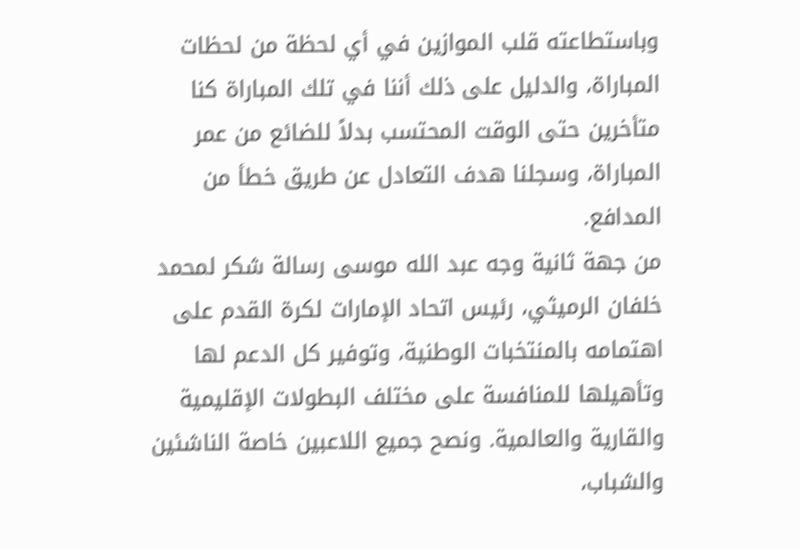وباستطاعته قلب الموازين في أي لحظة من لحظات المباراة، والدليل على ذلك أننا في تلك المباراة كنا متأخرين حتى الوقت المحتسب بدلاً للضائع من عمر المباراة، وسجلنا هدف التعادل عن طريق خطأ من المدافع.
من جهة ثانية وجه عبد الله موسى رسالة شكر لمحمد خلفان الرميثي، رئيس اتحاد الإمارات لكرة القدم على اهتمامه بالمنتخبات الوطنية، وتوفير كل الدعم لها وتأهيلها للمنافسة على مختلف البطولات الإقليمية والقارية والعالمية. ونصح جميع اللاعبين خاصة الناشئين والشباب،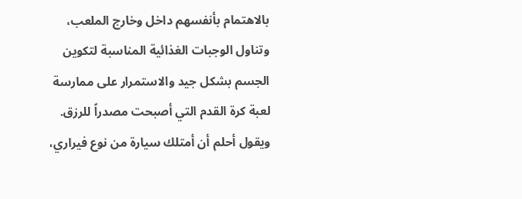بالاهتمام بأنفسهم داخل وخارج الملعب، وتناول الوجبات الغذائية المناسبة لتكوين الجسم بشكل جيد والاستمرار على ممارسة لعبة كرة القدم التي أصبحت مصدراً للرزق. ويقول أحلم أن أمتلك سيارة من نوع فيراري،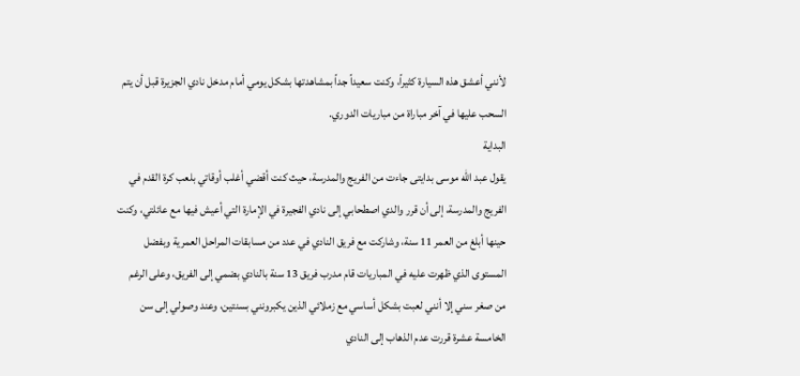لأنني أعشق هذه السيارة كثيراً، وكنت سعيداً جداً بمشاهدتها بشكل يومي أمام مدخل نادي الجزيرة قبل أن يتم السحب عليها في آخر مباراة من مباريات الدوري.
البداية
يقول عبد الله موسى بدايتى جاءت من الفريج والمدرسة، حيث كنت أقضي أغلب أوقاتي بلعب كرة القدم في الفريج والمدرسة، إلى أن قرر والدي اصطحابي إلى نادي الفجيرة في الإمارة التي أعيش فيها مع عائلتي، وكنت حينها أبلغ من العمر 11 سنة، وشاركت مع فريق النادي في عدد من مسابقات المراحل العمرية وبفضل المستوى الذي ظهرت عليه في المباريات قام مدرب فريق 13 سنة بالنادي بضمي إلى الفريق، وعلى الرغم من صغر سني إلا أنني لعبت بشكل أساسي مع زملائي الذين يكبرونني بسنتين، وعند وصولي إلى سن الخامسة عشرة قررت عدم الذهاب إلى النادي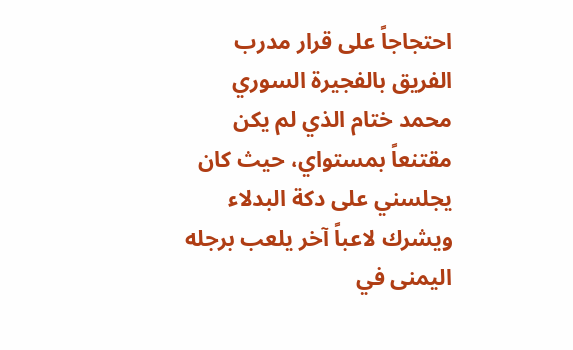احتجاجاً على قرار مدرب الفريق بالفجيرة السوري محمد ختام الذي لم يكن مقتنعاً بمستواي، حيث كان يجلسني على دكة البدلاء ويشرك لاعباً آخر يلعب برجله اليمنى في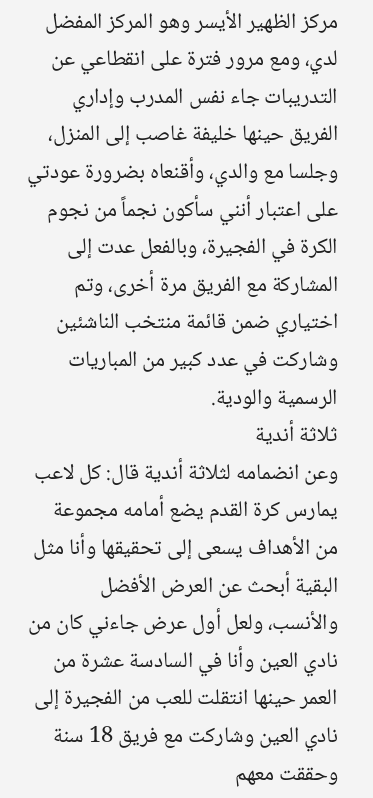مركز الظهير الأيسر وهو المركز المفضل لدي، ومع مرور فترة على انقطاعي عن التدريبات جاء نفس المدرب وإداري الفريق حينها خليفة غاصب إلى المنزل، وجلسا مع والدي، وأقنعاه بضرورة عودتي على اعتبار أنني سأكون نجماً من نجوم الكرة في الفجيرة، وبالفعل عدت إلى المشاركة مع الفريق مرة أخرى، وتم اختياري ضمن قائمة منتخب الناشئين وشاركت في عدد كبير من المباريات الرسمية والودية.
ثلاثة أندية
وعن انضمامه لثلاثة أندية قال: كل لاعب يمارس كرة القدم يضع أمامه مجموعة من الأهداف يسعى إلى تحقيقها وأنا مثل البقية أبحث عن العرض الأفضل والأنسب، ولعل أول عرض جاءني كان من نادي العين وأنا في السادسة عشرة من العمر حينها انتقلت للعب من الفجيرة إلى نادي العين وشاركت مع فريق 18 سنة وحققت معهم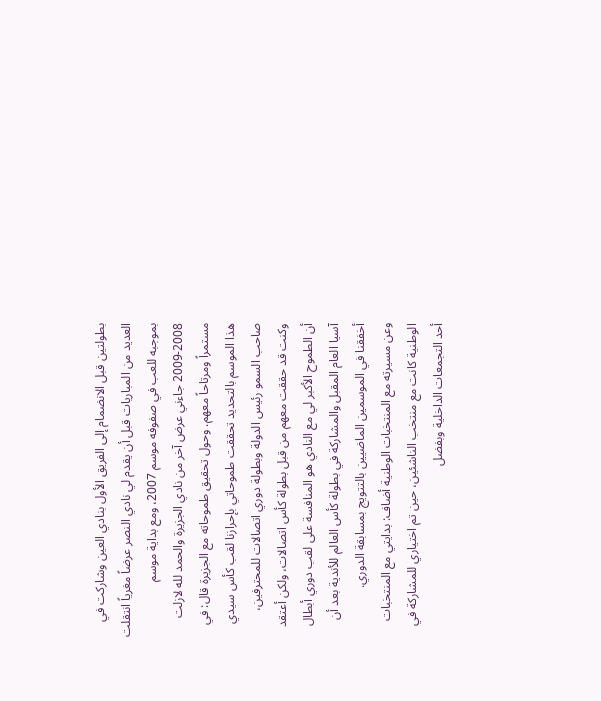بطولتين قبل الانضمام إلى الفريق الأول بنادي العين وشاركت في العديد من المباريات قبل أن يقدم لي نادي النصر عرضاً مغرياً انتقلت بموجبه للعب في صفوفه موسم 2007، ومع بداية موسم 2008-2009 جاءني عرض آخر من نادي الجزيرة والحمد لله لازلت مستمراً ومرتاحاً معهم. وحول تحقيق طموحاته مع الجزيرة قال: في هذا الموسم بالتحديد تحققت طموحاتي بإحرازنا لقب كأس سيدي صاحب السمو رئيس الدولة وبطولة دوري اتصالات للمحترفين، وكنت قد حققت معهم من قبل بطولة كأس اتصالات، ولكن أعتقد أن الطموح الأكبر لي مع النادي هو المنافسة على لقب دوري أبطال آسيا العام المقبل والمشاركة في بطولة كأس العالم للأندية بعد أن أخفقنا في الموسمين الماضيين بالتتويج بمسابقة الدوري.
وعن مسيرته مع المنتخبات الوطنية أضاف: بدايتي مع المنتخبات الوطنية كانت مع منتخب الناشئين، حين تم اختياري للمشاركة في أحد التجمعات الداخلية وبفضل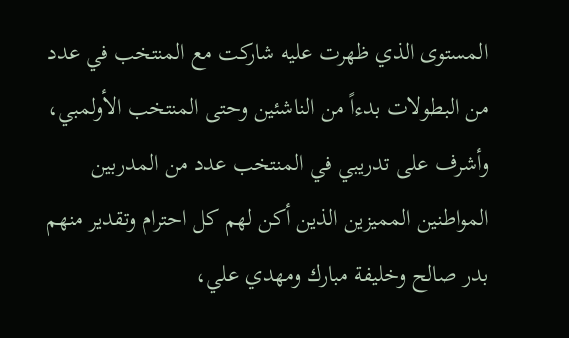المستوى الذي ظهرت عليه شاركت مع المنتخب في عدد من البطولات بدءاً من الناشئين وحتى المنتخب الأولمبي، وأشرف على تدريبي في المنتخب عدد من المدربين المواطنين المميزين الذين أكن لهم كل احترام وتقدير منهم بدر صالح وخليفة مبارك ومهدي علي،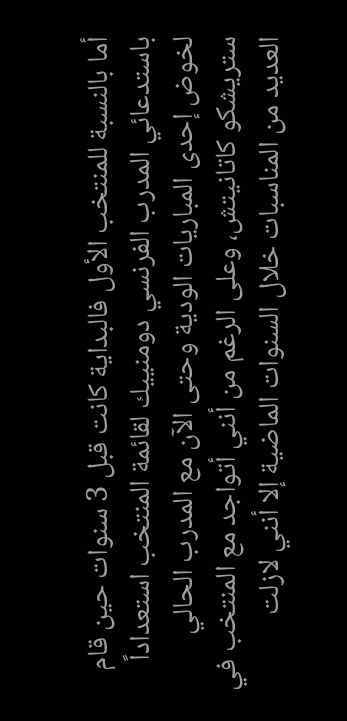أما بالنسبة للمنتخب الأول فالبداية كانت قبل 3 سنوات حين قام باستدعائي المدرب الفرنسي دومنييك لقائمة المنتخب استعداداً لخوض إحدى المباريات الودية وحتى الآن مع المدرب الحالي ستريشكو كاتانيتش، وعلى الرغم من أنني أتواجد مع المنتخب في العديد من المناسبات خلال السنوات الماضية إلا أنني لازلت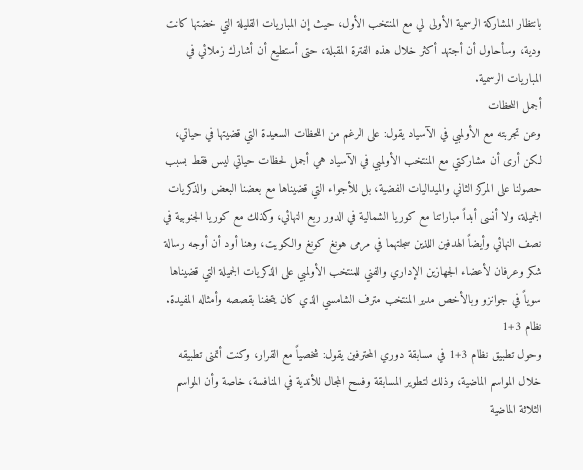بانتظار المشاركة الرسمية الأولى لي مع المنتخب الأول، حيث إن المباريات القليلة التي خضتها كانت ودية، وسأحاول أن أجتهد أكثر خلال هذه الفترة المقبلة، حتى أستطيع أن أشارك زملائي في المباريات الرسمية.
أجمل اللحظات
وعن تجربته مع الأولمبي في الآسياد يقول: على الرغم من اللحظات السعيدة التي قضيتها في حياتي، لكن أرى أن مشاركتي مع المنتخب الأولمبي في الآسياد هي أجمل لحظات حياتي ليس فقط بسبب حصولنا على المركز الثاني والميداليات الفضية، بل للأجواء التي قضيناها مع بعضنا البعض والذكريات الجميلة، ولا أنسى أبداً مباراتنا مع كوريا الشمالية في الدور ربع النهائي، وكذلك مع كوريا الجنوبية في نصف النهائي وأيضاً الهدفين اللذين سجلتهما في مرمى هونغ كونغ والكويت، وهنا أود أن أوجه رسالة شكر وعرفان لأعضاء الجهازين الإداري والفني للمنتخب الأولمبي على الذكريات الجميلة التي قضيناها سوياً في جوانزو وبالأخص مدير المنتخب مترف الشامسي الذي كان يتحفنا بقصصه وأمثاله المفيدة.
نظام 3+1
وحول تطبيق نظام 3+1 في مسابقة دوري المحترفين يقول: شخصياً مع القرار، وكنت أتمنى تطبيقه خلال المواسم الماضية، وذلك لتطوير المسابقة وفسح المجال للأندية في المنافسة، خاصة وأن المواسم الثلاثة الماضية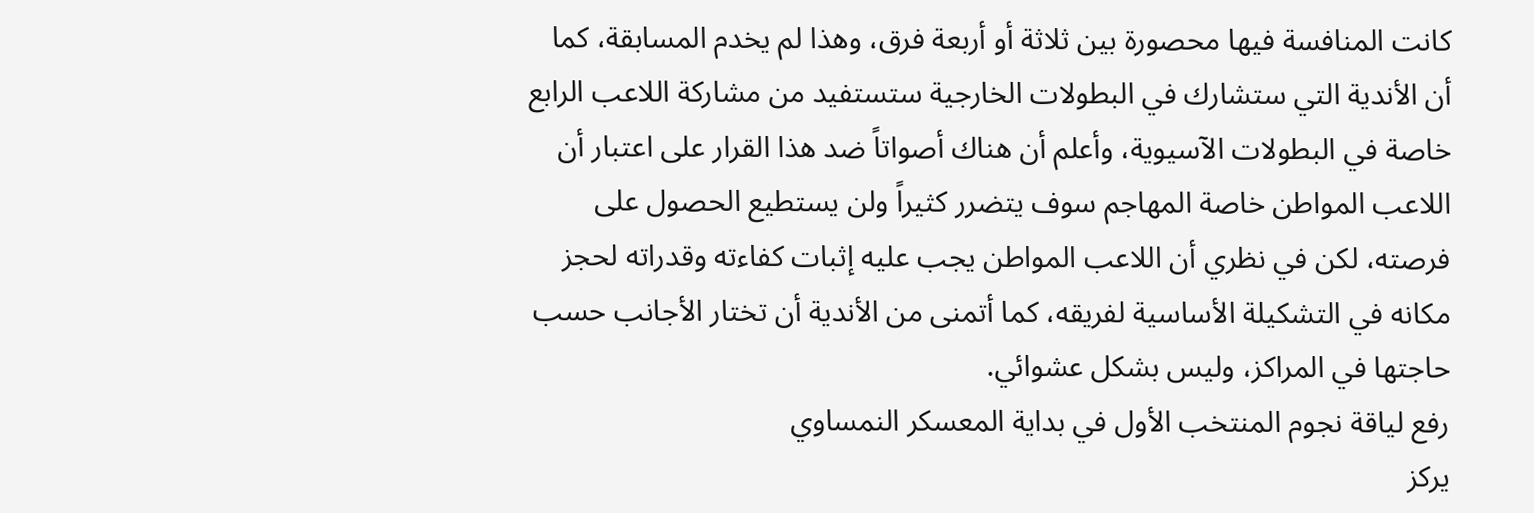كانت المنافسة فيها محصورة بين ثلاثة أو أربعة فرق، وهذا لم يخدم المسابقة، كما أن الأندية التي ستشارك في البطولات الخارجية ستستفيد من مشاركة اللاعب الرابع خاصة في البطولات الآسيوية، وأعلم أن هناك أصواتاً ضد هذا القرار على اعتبار أن اللاعب المواطن خاصة المهاجم سوف يتضرر كثيراً ولن يستطيع الحصول على فرصته، لكن في نظري أن اللاعب المواطن يجب عليه إثبات كفاءته وقدراته لحجز مكانه في التشكيلة الأساسية لفريقه، كما أتمنى من الأندية أن تختار الأجانب حسب حاجتها في المراكز، وليس بشكل عشوائي.
رفع لياقة نجوم المنتخب الأول في بداية المعسكر النمساوي
يركز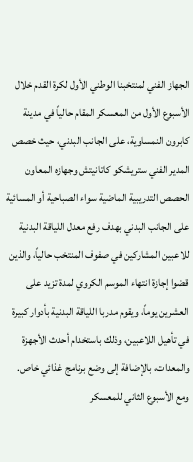الجهاز الفني لمنتخبنا الوطني الأول لكرة القدم خلال الأسبوع الأول من المعسكر المقام حالياً في مدينة كابرون النمساوية، على الجانب البدني، حيث خصص المدير الفني ستريشكو كاتانيتش وجهازه المعاون الحصص التدريبية الماضية سواء الصباحية أو المسائية على الجانب البدني بهدف رفع معدل اللياقة البدنية للاعبين المشاركين في صفوف المنتخب حالياً، والذين قضوا إجازة انتهاء الموسم الكروي لمدة تزيد على العشرين يوماً، ويقوم مدربا اللياقة البدنية بأدوار كبيرة في تأهيل اللاعبين، وذلك باستخدام أحدث الأجهزة والمعدات، بالإضافة إلى وضع برنامج غذائي خاص.
ومع الأسبوع الثاني للمعسكر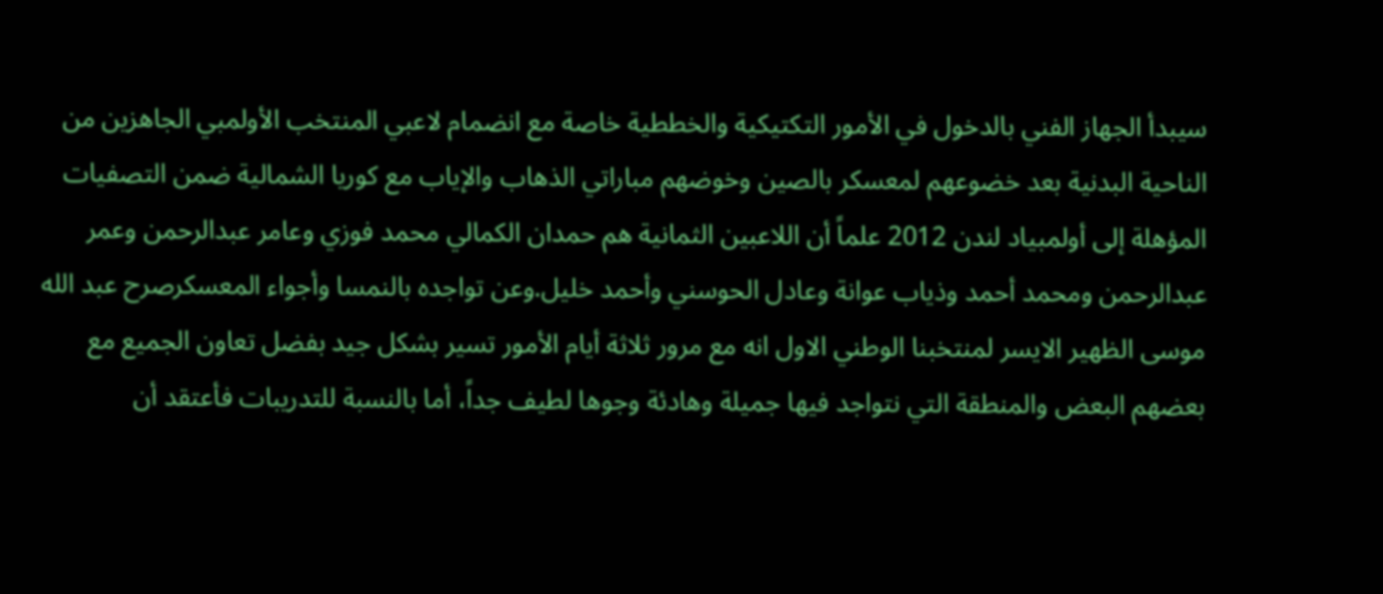سيبدأ الجهاز الفني بالدخول في الأمور التكتيكية والخططية خاصة مع انضمام لاعبي المنتخب الأولمبي الجاهزين من الناحية البدنية بعد خضوعهم لمعسكر بالصين وخوضهم مباراتي الذهاب والإياب مع كوريا الشمالية ضمن التصفيات المؤهلة إلى أولمبياد لندن 2012 علماً أن اللاعبين الثمانية هم حمدان الكمالي محمد فوزي وعامر عبدالرحمن وعمر عبدالرحمن ومحمد أحمد وذياب عوانة وعادل الحوسني وأحمد خليل.وعن تواجده بالنمسا وأجواء المعسكرصرح عبد الله موسى الظهير الايسر لمنتخبنا الوطني الاول انه مع مرور ثلاثة أيام الأمور تسير بشكل جيد بفضل تعاون الجميع مع بعضهم البعض والمنطقة التي نتواجد فيها جميلة وهادئة وجوها لطيف جداً، أما بالنسبة للتدريبات فأعتقد أن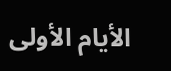الأيام الأولى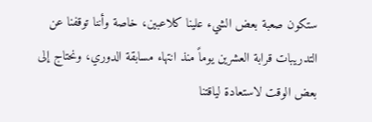ستكون صعبة بعض الشيء علينا كلاعبين، خاصة وأننا توقفنا عن التدريبات قرابة العشرين يوماً منذ انتهاء مسابقة الدوري، ونحتاج إلى بعض الوقت لاستعادة لياقتنا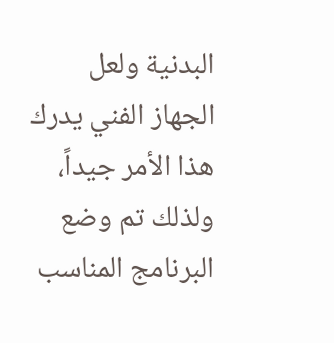البدنية ولعل الجهاز الفني يدرك هذا الأمر جيداً، ولذلك تم وضع البرنامج المناسب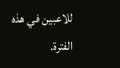للاعبين في هذه الفترة.